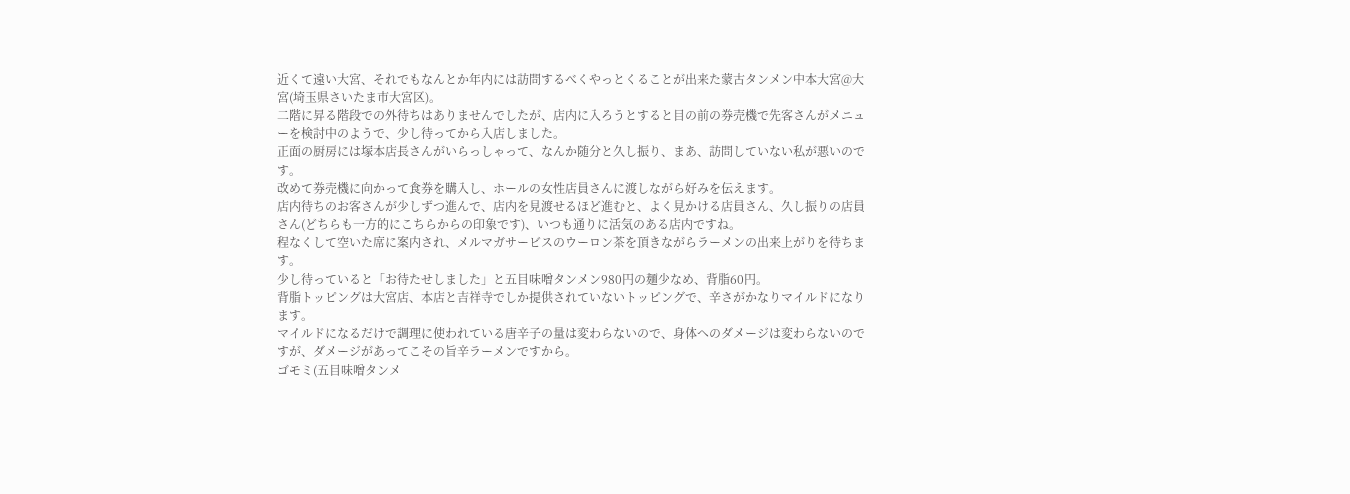近くて遠い大宮、それでもなんとか年内には訪問するべくやっとくることが出来た蒙古タンメン中本大宮@大宮(埼玉県さいたま市大宮区)。
二階に昇る階段での外待ちはありませんでしたが、店内に入ろうとすると目の前の券売機で先客さんがメニューを検討中のようで、少し待ってから入店しました。
正面の厨房には塚本店長さんがいらっしゃって、なんか随分と久し振り、まあ、訪問していない私が悪いのです。
改めて券売機に向かって食券を購入し、ホールの女性店員さんに渡しながら好みを伝えます。
店内待ちのお客さんが少しずつ進んで、店内を見渡せるほど進むと、よく見かける店員さん、久し振りの店員さん(どちらも一方的にこちらからの印象です)、いつも通りに活気のある店内ですね。
程なくして空いた席に案内され、メルマガサービスのウーロン茶を頂きながらラーメンの出来上がりを待ちます。
少し待っていると「お待たせしました」と五目味噌タンメン980円の麺少なめ、背脂60円。
背脂トッピングは大宮店、本店と吉祥寺でしか提供されていないトッピングで、辛さがかなりマイルドになります。
マイルドになるだけで調理に使われている唐辛子の量は変わらないので、身体へのダメージは変わらないのですが、ダメージがあってこその旨辛ラーメンですから。
ゴモミ(五目味噌タンメ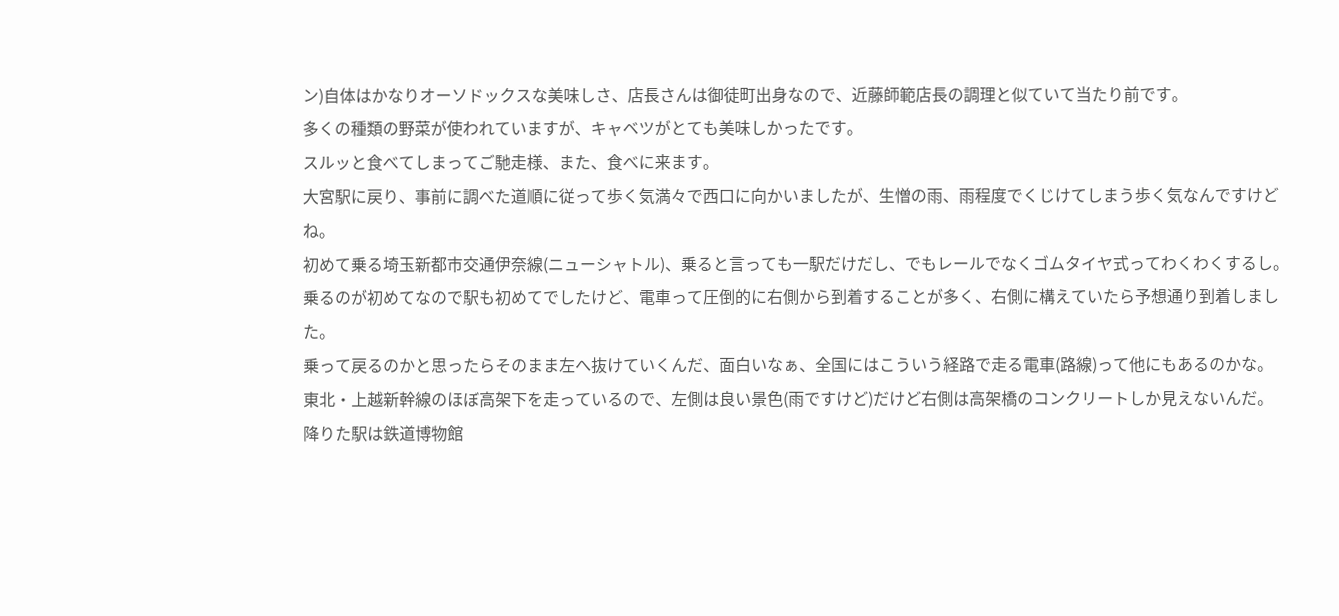ン)自体はかなりオーソドックスな美味しさ、店長さんは御徒町出身なので、近藤師範店長の調理と似ていて当たり前です。
多くの種類の野菜が使われていますが、キャベツがとても美味しかったです。
スルッと食べてしまってご馳走様、また、食べに来ます。
大宮駅に戻り、事前に調べた道順に従って歩く気満々で西口に向かいましたが、生憎の雨、雨程度でくじけてしまう歩く気なんですけどね。
初めて乗る埼玉新都市交通伊奈線(ニューシャトル)、乗ると言っても一駅だけだし、でもレールでなくゴムタイヤ式ってわくわくするし。
乗るのが初めてなので駅も初めてでしたけど、電車って圧倒的に右側から到着することが多く、右側に構えていたら予想通り到着しました。
乗って戻るのかと思ったらそのまま左へ抜けていくんだ、面白いなぁ、全国にはこういう経路で走る電車(路線)って他にもあるのかな。
東北・上越新幹線のほぼ高架下を走っているので、左側は良い景色(雨ですけど)だけど右側は高架橋のコンクリートしか見えないんだ。
降りた駅は鉄道博物館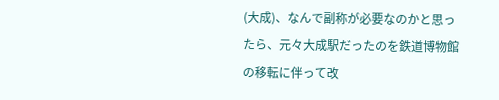(大成)、なんで副称が必要なのかと思ったら、元々大成駅だったのを鉄道博物館の移転に伴って改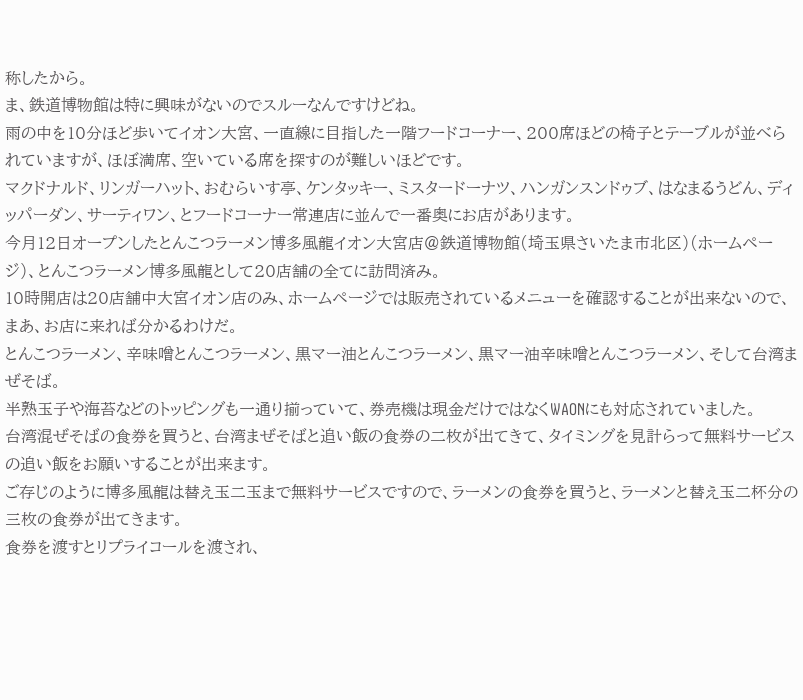称したから。
ま、鉄道博物館は特に興味がないのでスルーなんですけどね。
雨の中を10分ほど歩いてイオン大宮、一直線に目指した一階フードコーナー、200席ほどの椅子とテーブルが並べられていますが、ほぼ満席、空いている席を探すのが難しいほどです。
マクドナルド、リンガーハット、おむらいす亭、ケンタッキー、ミスタードーナツ、ハンガンスンドゥブ、はなまるうどん、ディッパーダン、サーティワン、とフードコーナー常連店に並んで一番奥にお店があります。
今月12日オープンしたとんこつラーメン博多風龍イオン大宮店@鉄道博物館(埼玉県さいたま市北区)(ホームページ)、とんこつラーメン博多風龍として20店舗の全てに訪問済み。
10時開店は20店舗中大宮イオン店のみ、ホームページでは販売されているメニューを確認することが出来ないので、まあ、お店に来れば分かるわけだ。
とんこつラーメン、辛味噌とんこつラーメン、黒マー油とんこつラーメン、黒マー油辛味噌とんこつラーメン、そして台湾まぜそば。
半熟玉子や海苔などのトッピングも一通り揃っていて、券売機は現金だけではなくWAONにも対応されていました。
台湾混ぜそばの食券を買うと、台湾まぜそばと追い飯の食券の二枚が出てきて、タイミングを見計らって無料サービスの追い飯をお願いすることが出来ます。
ご存じのように博多風龍は替え玉二玉まで無料サービスですので、ラーメンの食券を買うと、ラーメンと替え玉二杯分の三枚の食券が出てきます。
食券を渡すとリプライコールを渡され、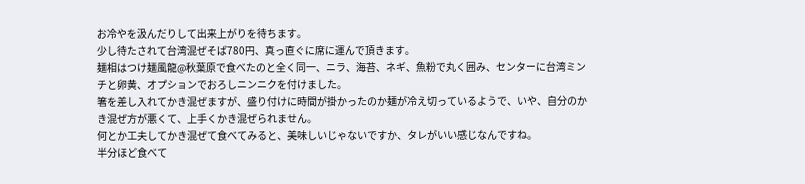お冷やを汲んだりして出来上がりを待ちます。
少し待たされて台湾混ぜそば780円、真っ直ぐに席に運んで頂きます。
麺相はつけ麺風龍@秋葉原で食べたのと全く同一、ニラ、海苔、ネギ、魚粉で丸く囲み、センターに台湾ミンチと卵黄、オプションでおろしニンニクを付けました。
箸を差し入れてかき混ぜますが、盛り付けに時間が掛かったのか麺が冷え切っているようで、いや、自分のかき混ぜ方が悪くて、上手くかき混ぜられません。
何とか工夫してかき混ぜて食べてみると、美味しいじゃないですか、タレがいい感じなんですね。
半分ほど食べて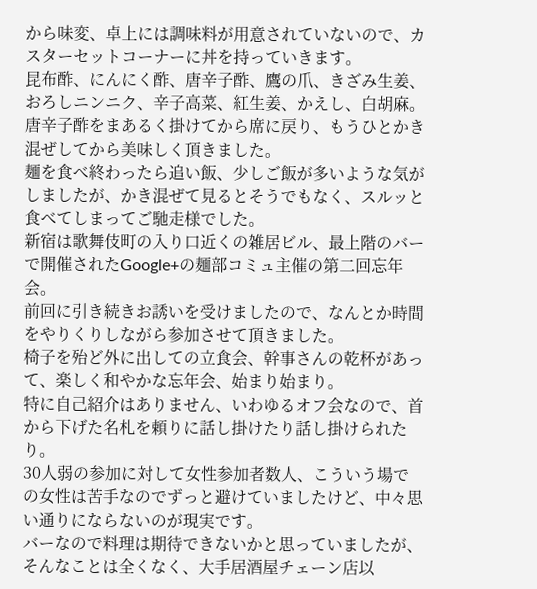から味変、卓上には調味料が用意されていないので、カスターセットコーナーに丼を持っていきます。
昆布酢、にんにく酢、唐辛子酢、鷹の爪、きざみ生姜、おろしニンニク、辛子高菜、紅生姜、かえし、白胡麻。
唐辛子酢をまあるく掛けてから席に戻り、もうひとかき混ぜしてから美味しく頂きました。
麺を食べ終わったら追い飯、少しご飯が多いような気がしましたが、かき混ぜて見るとそうでもなく、スルッと食べてしまってご馳走様でした。
新宿は歌舞伎町の入り口近くの雑居ビル、最上階のバーで開催されたGoogle+の麺部コミュ主催の第二回忘年会。
前回に引き続きお誘いを受けましたので、なんとか時間をやりくりしながら参加させて頂きました。
椅子を殆ど外に出しての立食会、幹事さんの乾杯があって、楽しく和やかな忘年会、始まり始まり。
特に自己紹介はありません、いわゆるオフ会なので、首から下げた名札を頼りに話し掛けたり話し掛けられたり。
30人弱の参加に対して女性参加者数人、こういう場での女性は苦手なのでずっと避けていましたけど、中々思い通りにならないのが現実です。
バーなので料理は期待できないかと思っていましたが、そんなことは全くなく、大手居酒屋チェーン店以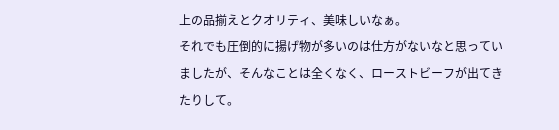上の品揃えとクオリティ、美味しいなぁ。
それでも圧倒的に揚げ物が多いのは仕方がないなと思っていましたが、そんなことは全くなく、ローストビーフが出てきたりして。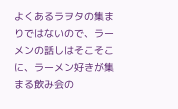よくあるラヲタの集まりではないので、ラーメンの話しはそこそこに、ラーメン好きが集まる飲み会の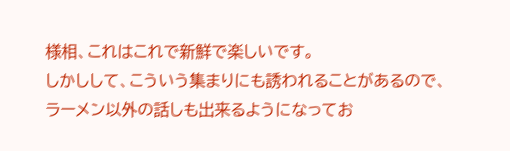様相、これはこれで新鮮で楽しいです。
しかしして、こういう集まりにも誘われることがあるので、ラーメン以外の話しも出来るようになってお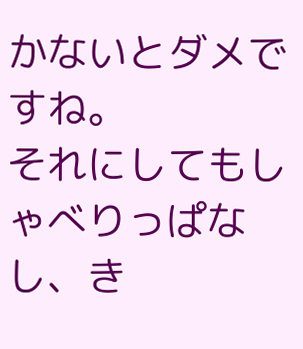かないとダメですね。
それにしてもしゃべりっぱなし、き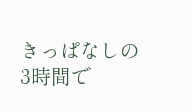きっぱなしの3時間で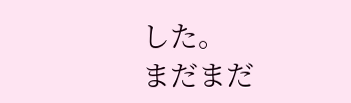した。
まだまだ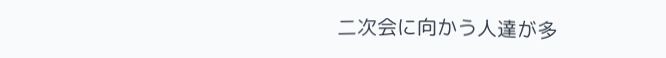二次会に向かう人達が多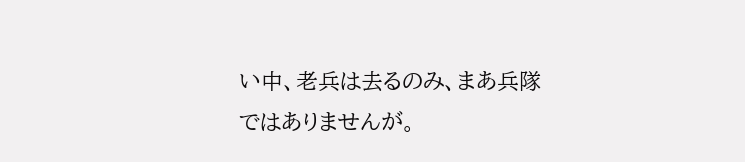い中、老兵は去るのみ、まあ兵隊ではありませんが。